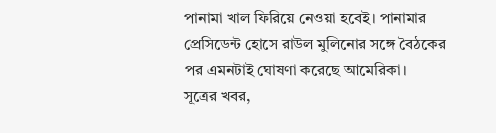পানামা খাল ফিরিয়ে নেওয়া হবেই। পানামার প্রেসিডেন্ট হোসে রাউল মুলিনোর সঙ্গে বৈঠকের পর এমনটাই ঘোষণা করেছে আমেরিকা।
সূত্রের খবর,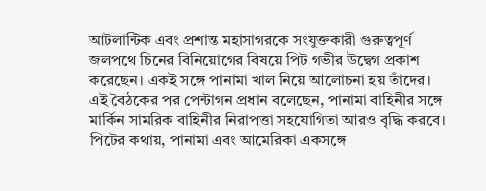আটলান্টিক এবং প্রশান্ত মহাসাগরকে সংযুক্তকারী গুরুত্বপূর্ণ জলপথে চিনের বিনিয়োগের বিষয়ে পিট গভীর উদ্বেগ প্রকাশ করেছেন। একই সঙ্গে পানামা খাল নিয়ে আলোচনা হয় তাঁদের। এই বৈঠকের পর পেন্টাগন প্রধান বলেছেন, পানামা বাহিনীর সঙ্গে মার্কিন সামরিক বাহিনীর নিরাপত্তা সহযোগিতা আরও বৃদ্ধি করবে। পিটের কথায়, পানামা এবং আমেরিকা একসঙ্গে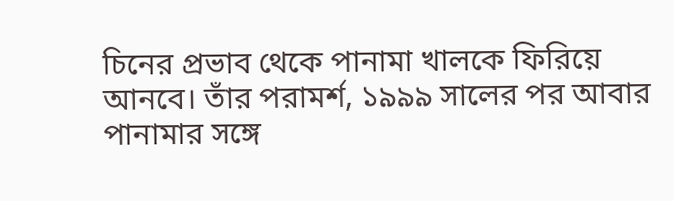চিনের প্রভাব থেকে পানামা খালকে ফিরিয়ে আনবে। তাঁর পরামর্শ, ১৯৯৯ সালের পর আবার পানামার সঙ্গে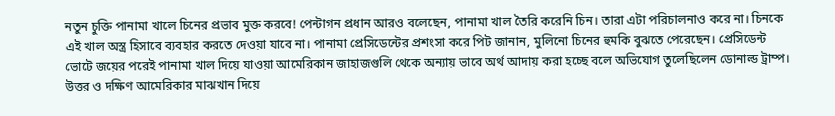নতুন চুক্তি পানামা খালে চিনের প্রভাব মুক্ত করবে! পেন্টাগন প্রধান আরও বলেছেন, পানামা খাল তৈরি করেনি চিন। তারা এটা পরিচালনাও করে না। চিনকে এই খাল অস্ত্র হিসাবে ব্যবহার করতে দেওয়া যাবে না। পানামা প্রেসিডেন্টের প্রশংসা করে পিট জানান, মুলিনো চিনের হুমকি বুঝতে পেরেছেন। প্রেসিডেন্ট ভোটে জয়ের পরেই পানামা খাল দিয়ে যাওয়া আমেরিকান জাহাজগুলি থেকে অন্যায় ভাবে অর্থ আদায় করা হচ্ছে বলে অভিযোগ তুলেছিলেন ডোনাল্ড ট্রাম্প।
উত্তর ও দক্ষিণ আমেরিকার মাঝখান দিয়ে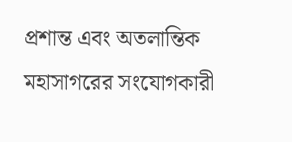প্রশান্ত এবং অতলান্তিক মহাসাগরের সংযোগকারী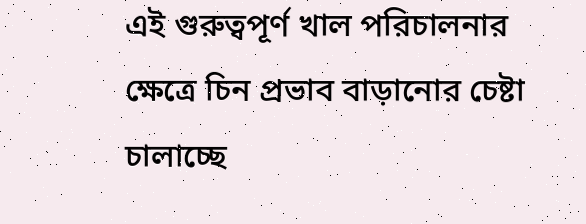এই গুরুত্বপূর্ণ খাল পরিচালনার ক্ষেত্রে চিন প্রভাব বাড়ানোর চেষ্টা চালাচ্ছে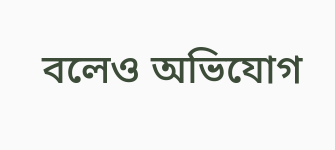বলেও অভিযোগ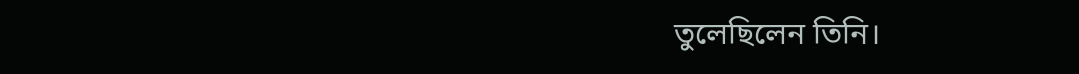তুলেছিলেন তিনি।